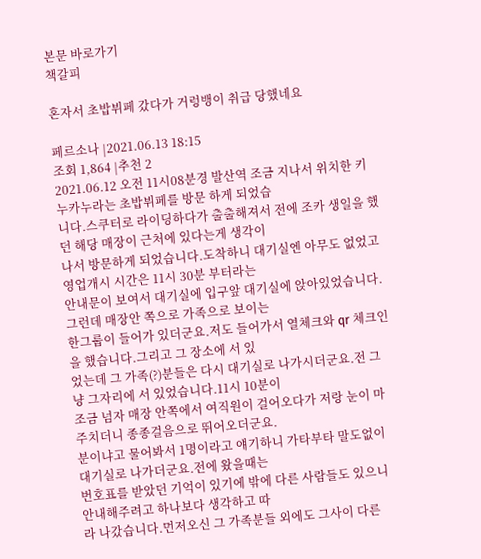본문 바로가기
책갈피

혼자서 초밥뷔페 갔다가 거렁뱅이 취급 당했네요

페르소나 |2021.06.13 18:15
조회 1,864 |추천 2
2021.06.12 오전 11시08분경 발산역 조금 지나서 위치한 키누카누라는 초밥뷔페를 방문 하게 되었습
니다.스쿠터로 라이딩하다가 출출해져서 전에 조카 생일을 했던 해당 매장이 근처에 있다는게 생각이
나서 방문하게 되었습니다.도착하니 대기실엔 아무도 없었고 영업개시 시간은 11시 30분 부터라는
안내문이 보여서 대기실에 입구앞 대기실에 앉아있었습니다.그런데 매장안 쪽으로 가족으로 보이는
한그룹이 들어가 있더군요.저도 들어가서 열체크와 qr 체크인을 했습니다.그리고 그 장소에 서 있
었는데 그 가족(?)분들은 다시 대기실로 나가시더군요.전 그냥 그자리에 서 있었습니다.11시 10분이
조금 넘자 매장 안쪽에서 여직원이 걸어오다가 저랑 눈이 마주치더니 종종걸음으로 뛰어오더군요.
분이냐고 물어봐서 1명이라고 얘기하니 가타부타 말도없이 대기실로 나가더군요.전에 왔을때는
번호표를 받았던 기억이 있기에 밖에 다른 사람들도 있으니 안내해주려고 하나보다 생각하고 따
라 나갔습니다.먼저오신 그 가족분들 외에도 그사이 다른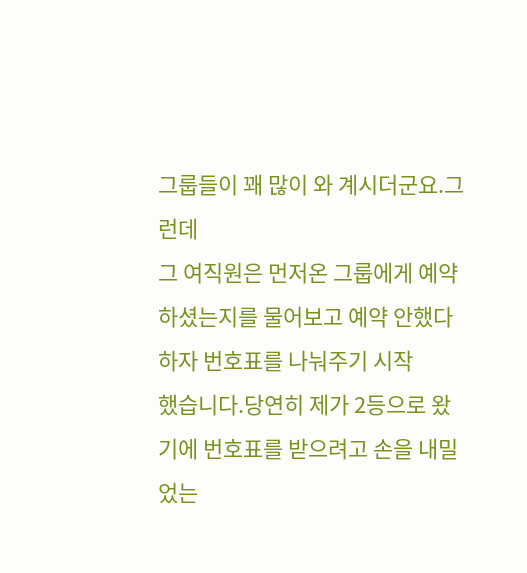그룹들이 꽤 많이 와 계시더군요.그런데
그 여직원은 먼저온 그룹에게 예약하셨는지를 물어보고 예약 안했다하자 번호표를 나눠주기 시작
했습니다.당연히 제가 2등으로 왔기에 번호표를 받으려고 손을 내밀었는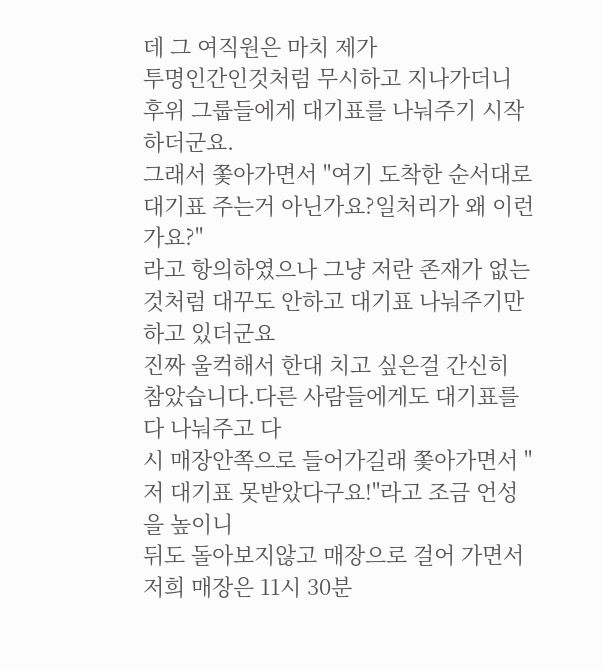데 그 여직원은 마치 제가
투명인간인것처럼 무시하고 지나가더니 후위 그룹들에게 대기표를 나눠주기 시작하더군요.
그래서 쫓아가면서 "여기 도착한 순서대로 대기표 주는거 아닌가요?일처리가 왜 이런가요?"
라고 항의하였으나 그냥 저란 존재가 없는것처럼 대꾸도 안하고 대기표 나눠주기만 하고 있더군요
진짜 울컥해서 한대 치고 싶은걸 간신히 참았습니다.다른 사람들에게도 대기표를 다 나눠주고 다
시 매장안쪽으로 들어가길래 쫓아가면서 "저 대기표 못받았다구요!"라고 조금 언성을 높이니
뒤도 돌아보지않고 매장으로 걸어 가면서 저희 매장은 11시 30분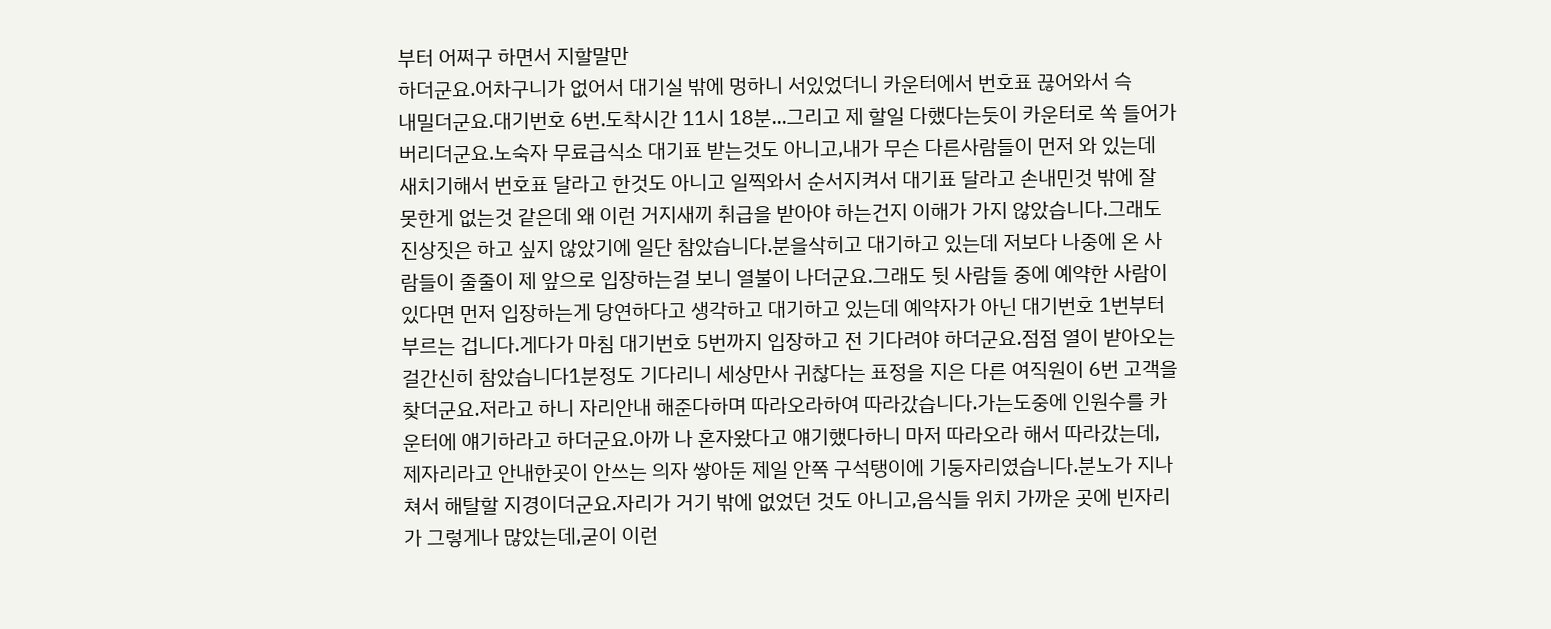부터 어쩌구 하면서 지할말만
하더군요.어차구니가 없어서 대기실 밖에 멍하니 서있었더니 카운터에서 번호표 끊어와서 슥
내밀더군요.대기번호 6번.도착시간 11시 18분...그리고 제 할일 다했다는듯이 카운터로 쏙 들어가
버리더군요.노숙자 무료급식소 대기표 받는것도 아니고,내가 무슨 다른사람들이 먼저 와 있는데
새치기해서 번호표 달라고 한것도 아니고 일찍와서 순서지켜서 대기표 달라고 손내민것 밖에 잘
못한게 없는것 같은데 왜 이런 거지새끼 취급을 받아야 하는건지 이해가 가지 않았습니다.그래도
진상짓은 하고 싶지 않았기에 일단 참았습니다.분을삭히고 대기하고 있는데 저보다 나중에 온 사
람들이 줄줄이 제 앞으로 입장하는걸 보니 열불이 나더군요.그래도 뒷 사람들 중에 예약한 사람이
있다면 먼저 입장하는게 당연하다고 생각하고 대기하고 있는데 예약자가 아닌 대기번호 1번부터
부르는 겁니다.게다가 마침 대기번호 5번까지 입장하고 전 기다려야 하더군요.점점 열이 받아오는
걸간신히 참았습니다1분정도 기다리니 세상만사 귀찮다는 표정을 지은 다른 여직원이 6번 고객을
찾더군요.저라고 하니 자리안내 해준다하며 따라오라하여 따라갔습니다.가는도중에 인원수를 카
운터에 얘기하라고 하더군요.아까 나 혼자왔다고 얘기했다하니 마저 따라오라 해서 따라갔는데,
제자리라고 안내한곳이 안쓰는 의자 쌓아둔 제일 안쪽 구석탱이에 기둥자리였습니다.분노가 지나
쳐서 해탈할 지경이더군요.자리가 거기 밖에 없었던 것도 아니고,음식들 위치 가까운 곳에 빈자리
가 그렇게나 많았는데,굳이 이런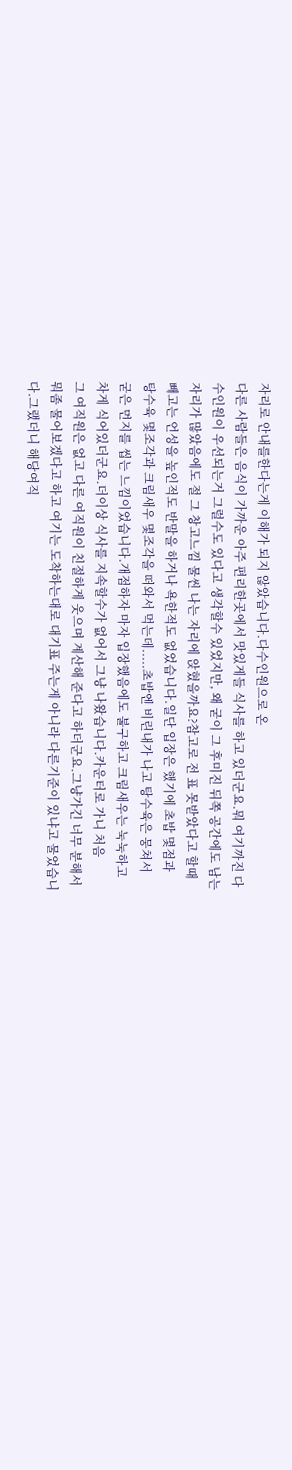자리로 안내를한다는게 이해가 되지 않았습니다.다수인원으로 온
다른 사람들은 음식이 가까운 아주 편리한곳에서 맛있게들 식사를 하고 있더군요.뭐 여기까진 다
수인원이 우선되는거 그럴수도 있다고 생각할수 있었지만, 왜 굳이 그 후미진 뒤쪽 공간에도 남는
자리가 많았음에도 절 그 창고느낌 물씬 나는 자리에 앉혔을까요?참고로 전 표 못받았다고 할때
빼고는 언성을 높인적도 반말을 하거나 욕한적도 없었습니다.일단 입장은 했기에 초밥 몇점과
탕수육 몇조각과 크림새우 몇조각을 떠와서 먹는데.....초밥엔 비린내가 나고 탕수육은 뭉쳐서
굳은 먼지를 씹는 느낌이었습니다.개점하자 마자 입장했음에도 불구하고 크림새우는 눅눅하고
차게 식어있더군요.더이상 식사를 지속할수가 없어서 그냥 나왔습니다.카운터로 가니 처음
그 여직원은 없고 다른 여직원이 친절하게 웃으며 계산해 준다고 하더군요.그냥가긴 너무 분해서
뭐좀 물어보겠다고 하고 여기는 도착하는대로 대기표 주는게 아니라 다른기준이 있냐고 물었습니
다.그랬더니 해당여직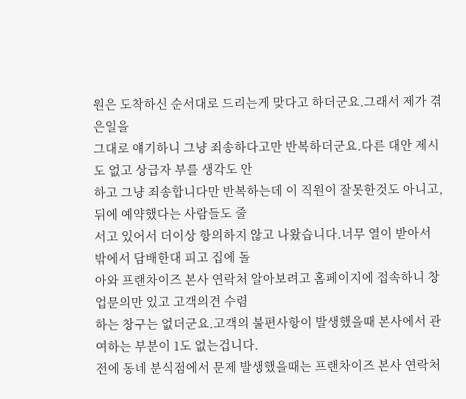원은 도착하신 순서대로 드리는게 맞다고 하더군요.그래서 제가 겪은일을
그대로 얘기하니 그냥 죄송하다고만 반복하더군요.다른 대안 제시도 없고 상급자 부를 생각도 안
하고 그냥 죄송합니다만 반복하는데 이 직원이 잘못한것도 아니고,뒤에 예약했다는 사람들도 줄
서고 있어서 더이상 항의하지 않고 나왔습니다.너무 열이 받아서 밖에서 담배한대 피고 집에 돌
아와 프랜차이즈 본사 연락처 알아보려고 홈페이지에 접속하니 창업문의만 있고 고객의견 수렴
하는 창구는 없더군요.고객의 불편사항이 발생했을때 본사에서 관여하는 부분이 1도 없는겁니다.
전에 동네 분식점에서 문제 발생했을때는 프랜차이즈 본사 연락처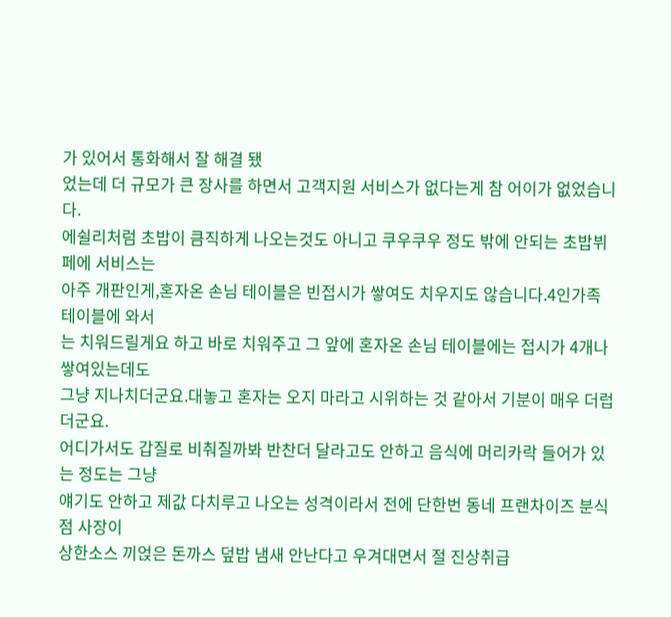가 있어서 통화해서 잘 해결 됐
었는데 더 규모가 큰 장사를 하면서 고객지원 서비스가 없다는게 참 어이가 없었습니다.
에쉴리처럼 초밥이 큼직하게 나오는것도 아니고 쿠우쿠우 정도 밖에 안되는 초밥뷔페에 서비스는
아주 개판인게,혼자온 손님 테이블은 빈접시가 쌓여도 치우지도 않습니다.4인가족 테이블에 와서
는 치워드릴게요 하고 바로 치워주고 그 앞에 혼자온 손님 테이블에는 접시가 4개나 쌓여있는데도
그냥 지나치더군요.대놓고 혼자는 오지 마라고 시위하는 것 같아서 기분이 매우 더럽더군요.
어디가서도 갑질로 비춰질까봐 반찬더 달라고도 안하고 음식에 머리카락 들어가 있는 정도는 그냥
얘기도 안하고 제값 다치루고 나오는 성격이라서 전에 단한번 동네 프랜차이즈 분식점 사장이
상한소스 끼얹은 돈까스 덮밥 냄새 안난다고 우겨대면서 절 진상취급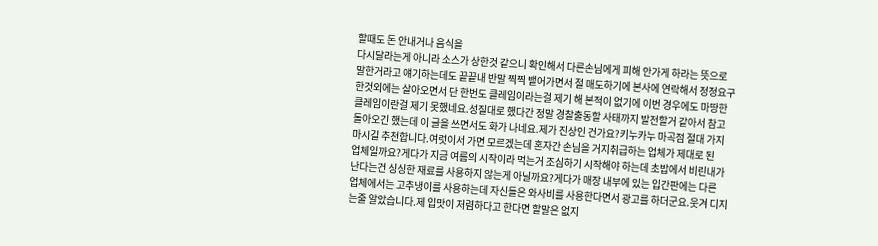할때도 돈 안내거나 음식을
다시달라는게 아니라 소스가 상한것 같으니 확인해서 다른손님에게 피해 안가게 하라는 뜻으로
말한거라고 얘기하는데도 끝끝내 반말 찍찍 뱉어가면서 절 매도하기에 본사에 연락해서 정정요구
한것외에는 살아오면서 단 한번도 클레임이라는걸 제기 해 본적이 없기에 이번 경우에도 마땅한
클레임이란걸 제기 못했네요.성질대로 했다간 정말 경찰출동할 사태까지 발전할거 같아서 참고
돌아오긴 했는데 이 글을 쓰면서도 화가 나네요.제가 진상인 건가요?키누카누 마곡점 절대 가지
마시길 추천합니다.여럿이서 가면 모르겠는데 혼자간 손님을 거지취급하는 업체가 제대로 된
업체일까요?게다가 지금 여름의 시작이라 먹는거 조심하기 시작해야 하는데 초밥에서 비린내가
난다는건 싱싱한 재료를 사용하지 않는게 아닐까요?게다가 매장 내부에 있는 입간판에는 다른
업체에서는 고추냉이를 사용하는데 자신들은 와사비를 사용한다면서 광고를 하더군요.웃겨 디지
는줄 알았습니다.제 입맛이 저렴하다고 한다면 할말은 없지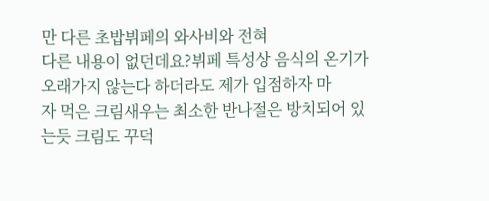만 다른 초밥뷔페의 와사비와 전혀
다른 내용이 없던데요?뷔페 특성상 음식의 온기가 오래가지 않는다 하더라도 제가 입점하자 마
자 먹은 크림새우는 최소한 반나절은 방치되어 있는듯 크림도 꾸덕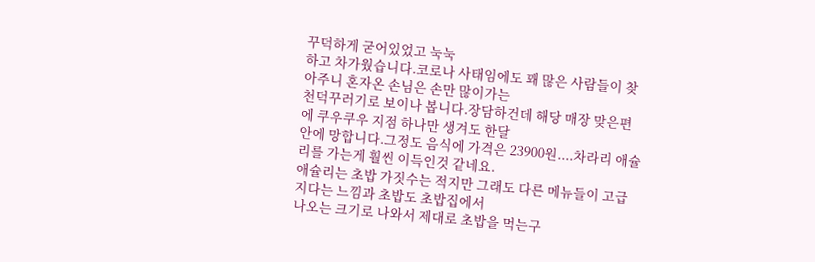꾸덕하게 굳어있었고 눅눅
하고 차가웠습니다.코로나 사태임에도 꽤 많은 사람들이 찾아주니 혼자온 손님은 손만 많이가는
천덕꾸러기로 보이나 봅니다.장담하건데 해당 매장 맞은편에 쿠우쿠우 지점 하나만 생겨도 한달
안에 망합니다.그정도 음식에 가격은 23900원....차라리 애슐리를 가는게 훨씬 이득인것 같네요.
애슐리는 초밥 가짓수는 적지만 그래도 다른 메뉴들이 고급지다는 느낌과 초밥도 초밥집에서
나오는 크기로 나와서 제대로 초밥을 먹는구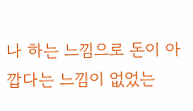나 하는 느낌으로 돈이 아깝다는 느낌이 없었는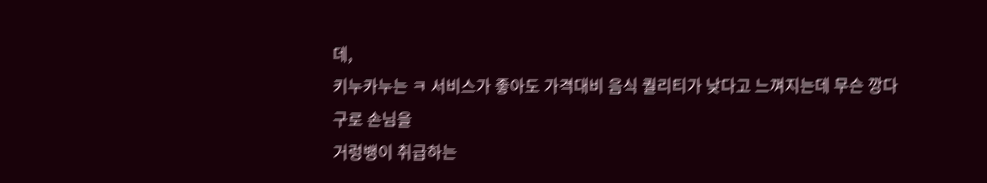데,
키누카누는 ㅋ 서비스가 좋아도 가격대비 음식 퀄리티가 낮다고 느껴지는데 무슨 깡다구로 손님을
거렁뱅이 취급하는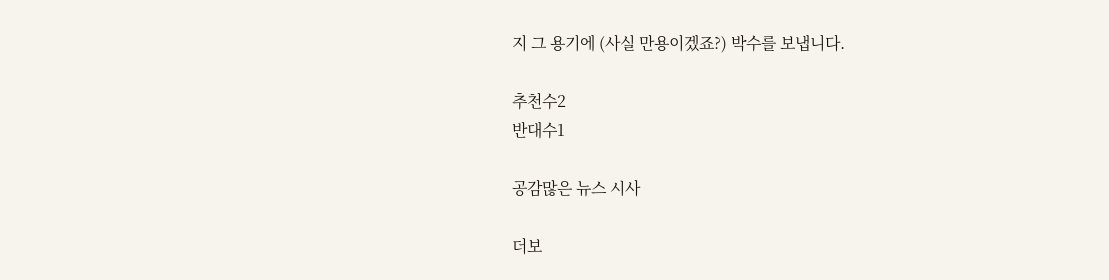지 그 용기에 (사실 만용이겠죠?) 박수를 보냅니다.

추천수2
반대수1

공감많은 뉴스 시사

더보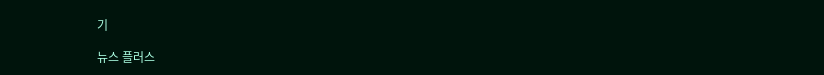기

뉴스 플러스